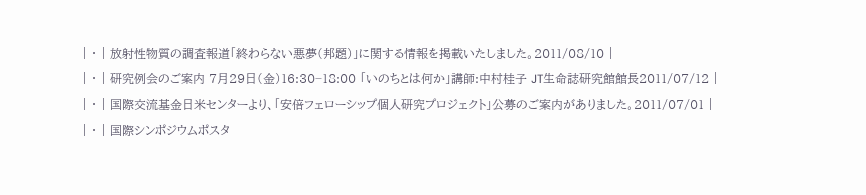| ・ | 放射性物質の調査報道「終わらない悪夢(邦題)」に関する情報を掲載いたしました。2011/08/10 |
| ・ | 研究例会のご案内 7月29日(金)16:30−18:00 「いのちとは何か」講師:中村桂子 JT生命誌研究館館長2011/07/12 |
| ・ | 国際交流基金日米センターより、「安倍フェローシップ個人研究プロジェクト」公募のご案内がありました。2011/07/01 |
| ・ | 国際シンポジウムポスタ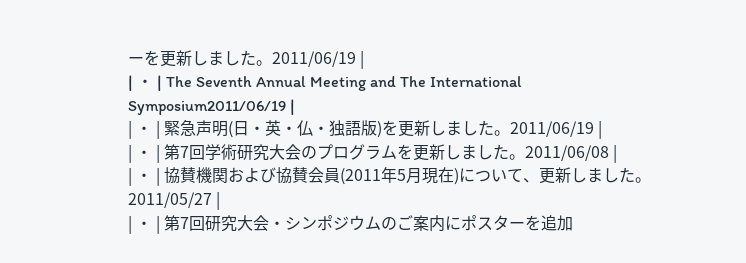ーを更新しました。2011/06/19 |
| ・ | The Seventh Annual Meeting and The International Symposium2011/06/19 |
| ・ | 緊急声明(日・英・仏・独語版)を更新しました。2011/06/19 |
| ・ | 第7回学術研究大会のプログラムを更新しました。2011/06/08 |
| ・ | 協賛機関および協賛会員(2011年5月現在)について、更新しました。2011/05/27 |
| ・ | 第7回研究大会・シンポジウムのご案内にポスターを追加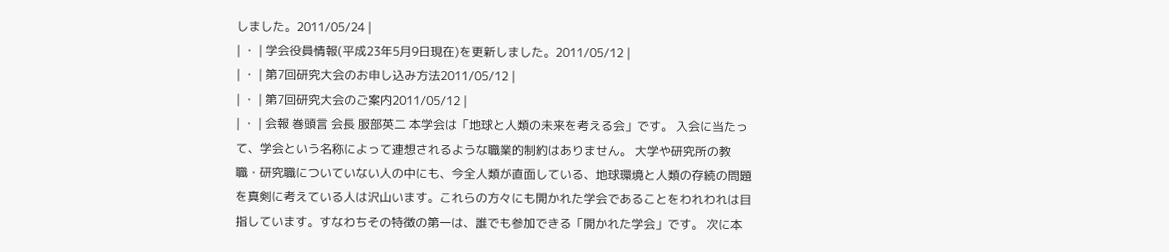しました。2011/05/24 |
| ・ | 学会役員情報(平成23年5月9日現在)を更新しました。2011/05/12 |
| ・ | 第7回研究大会のお申し込み方法2011/05/12 |
| ・ | 第7回研究大会のご案内2011/05/12 |
| ・ | 会報 巻頭言 会長 服部英二 本学会は「地球と人類の未来を考える会」です。 入会に当たって、学会という名称によって連想されるような職業的制約はありません。 大学や研究所の教職・研究職についていない人の中にも、今全人類が直面している、地球環境と人類の存続の問題を真剣に考えている人は沢山います。これらの方々にも開かれた学会であることをわれわれは目指しています。すなわちその特徴の第一は、誰でも参加できる「開かれた学会」です。 次に本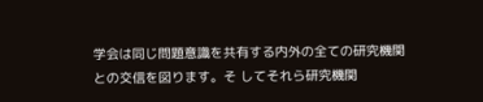学会は同じ問題意識を共有する内外の全ての研究機関との交信を図ります。そ してそれら研究機関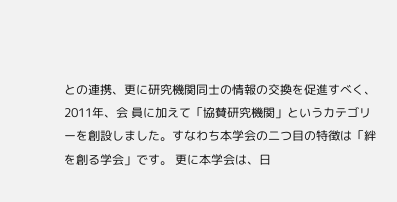との連携、更に研究機関同士の情報の交換を促進すべく、2011年、会 員に加えて「協賛研究機関」というカテゴリーを創設しました。すなわち本学会の二つ目の特徴は「絆を創る学会」です。 更に本学会は、日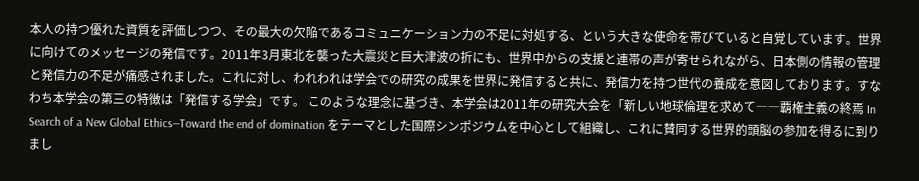本人の持つ優れた資質を評価しつつ、その最大の欠陥であるコミュニケーション力の不足に対処する、という大きな使命を帯びていると自覚しています。世界に向けてのメッセージの発信です。2011年3月東北を襲った大震災と巨大津波の折にも、世界中からの支援と連帯の声が寄せられながら、日本側の情報の管理と発信力の不足が痛感されました。これに対し、われわれは学会での研究の成果を世界に発信すると共に、発信力を持つ世代の養成を意図しております。すなわち本学会の第三の特徴は「発信する学会」です。 このような理念に基づき、本学会は2011年の研究大会を「新しい地球倫理を求めて――覇権主義の終焉 In Search of a New Global Ethics―Toward the end of domination をテーマとした国際シンポジウムを中心として組織し、これに賛同する世界的頭脳の参加を得るに到りまし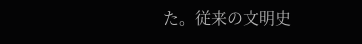た。従来の文明史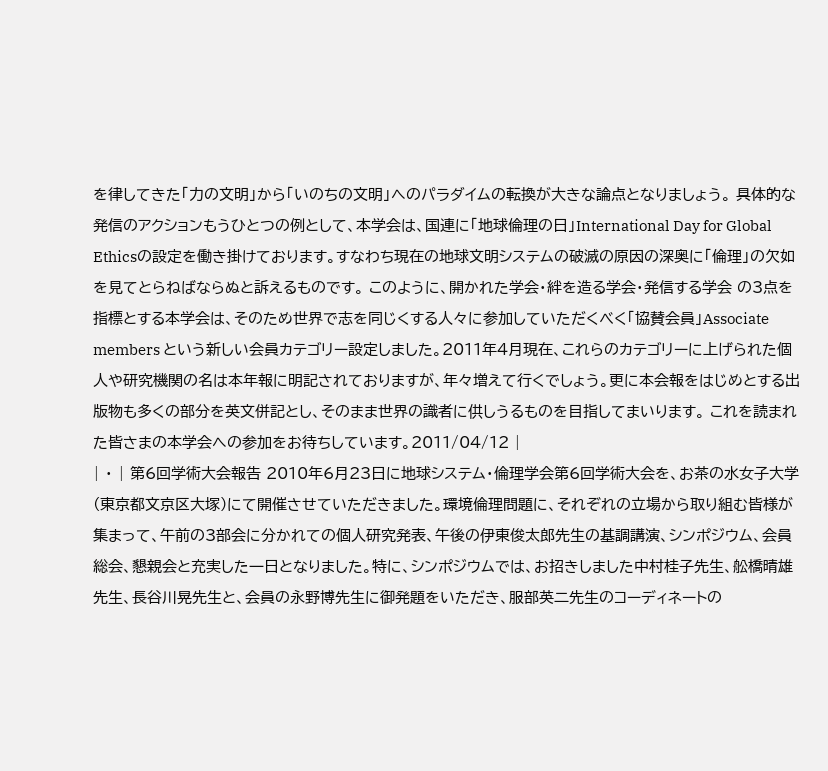を律してきた「力の文明」から「いのちの文明」へのパラダイムの転換が大きな論点となりましょう。 具体的な発信のアクションもうひとつの例として、本学会は、国連に「地球倫理の日」International Day for Global Ethicsの設定を働き掛けております。すなわち現在の地球文明システムの破滅の原因の深奥に「倫理」の欠如を見てとらねばならぬと訴えるものです。 このように、開かれた学会・絆を造る学会・発信する学会 の3点を指標とする本学会は、そのため世界で志を同じくする人々に参加していただくべく「協賛会員」Associate members という新しい会員カテゴリー設定しました。2011年4月現在、これらのカテゴリーに上げられた個人や研究機関の名は本年報に明記されておりますが、年々増えて行くでしょう。更に本会報をはじめとする出版物も多くの部分を英文併記とし、そのまま世界の識者に供しうるものを目指してまいります。 これを読まれた皆さまの本学会への参加をお待ちしています。2011/04/12 |
| ・ | 第6回学術大会報告 2010年6月23日に地球システム・倫理学会第6回学術大会を、お茶の水女子大学(東京都文京区大塚)にて開催させていただきました。環境倫理問題に、それぞれの立場から取り組む皆様が集まって、午前の3部会に分かれての個人研究発表、午後の伊東俊太郎先生の基調講演、シンポジウム、会員総会、懇親会と充実した一日となりました。特に、シンポジウムでは、お招きしました中村桂子先生、舩橋晴雄先生、長谷川晃先生と、会員の永野博先生に御発題をいただき、服部英二先生のコーディネートの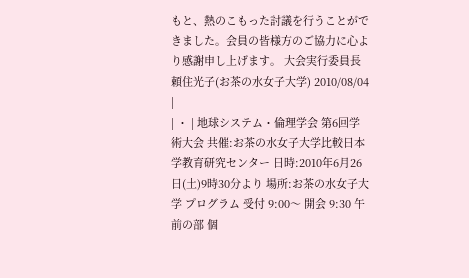もと、熱のこもった討議を行うことができました。会員の皆様方のご協力に心より感謝申し上げます。 大会実行委員長 頼住光子(お茶の水女子大学) 2010/08/04 |
| ・ | 地球システム・倫理学会 第6回学術大会 共催:お茶の水女子大学比較日本学教育研究センター 日時:2010年6月26日(土)9時30分より 場所:お茶の水女子大学 プログラム 受付 9:00〜 開会 9:30 午前の部 個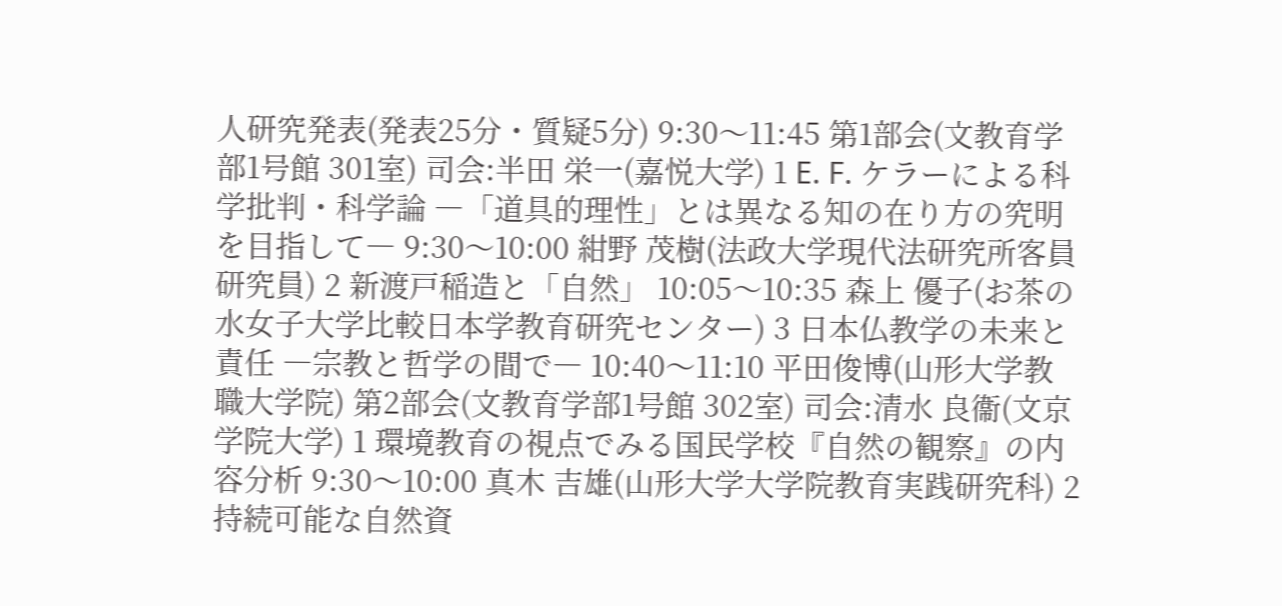人研究発表(発表25分・質疑5分) 9:30〜11:45 第1部会(文教育学部1号館 301室) 司会:半田 栄一(嘉悦大学) 1 E. F. ケラーによる科学批判・科学論 ―「道具的理性」とは異なる知の在り方の究明を目指して― 9:30〜10:00 紺野 茂樹(法政大学現代法研究所客員研究員) 2 新渡戸稲造と「自然」 10:05〜10:35 森上 優子(お茶の水女子大学比較日本学教育研究センター) 3 日本仏教学の未来と責任 ―宗教と哲学の間で― 10:40〜11:10 平田俊博(山形大学教職大学院) 第2部会(文教育学部1号館 302室) 司会:清水 良衞(文京学院大学) 1 環境教育の視点でみる国民学校『自然の観察』の内容分析 9:30〜10:00 真木 吉雄(山形大学大学院教育実践研究科) 2 持続可能な自然資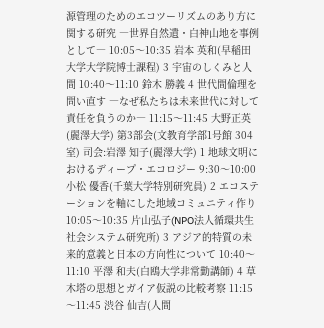源管理のためのエコツーリズムのあり方に関する研究 ―世界自然遺・白神山地を事例として― 10:05〜10:35 岩本 英和(早稲田大学大学院博士課程) 3 宇宙のしくみと人間 10:40〜11:10 鈴木 勝義 4 世代間倫理を問い直す ―なぜ私たちは未来世代に対して責任を負うのか― 11:15〜11:45 大野正英(麗澤大学) 第3部会(文教育学部1号館 304室) 司会:岩澤 知子(麗澤大学) 1 地球文明におけるディープ・エコロジー 9:30〜10:00 小松 優香(千葉大学特別研究員) 2 エコステーションを軸にした地域コミュニティ作り 10:05〜10:35 片山弘子(NPO法人循環共生社会システム研究所) 3 アジア的特質の未来的意義と日本の方向性について 10:40〜11:10 平澤 和夫(白鴎大学非常勤講師) 4 草木塔の思想とガイア仮説の比較考察 11:15〜11:45 渋谷 仙吉(人間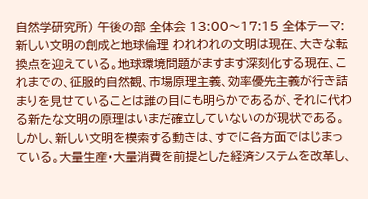自然学研究所) 午後の部 全体会 13:00〜17:15 全体テーマ: 新しい文明の創成と地球倫理 われわれの文明は現在、大きな転換点を迎えている。地球環境問題がますます深刻化する現在、これまでの、征服的自然観、市場原理主義、効率優先主義が行き詰まりを見せていることは誰の目にも明らかであるが、それに代わる新たな文明の原理はいまだ確立していないのが現状である。しかし、新しい文明を模索する動きは、すでに各方面ではじまっている。大量生産・大量消費を前提とした経済システムを改革し、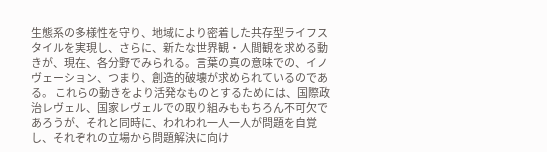生態系の多様性を守り、地域により密着した共存型ライフスタイルを実現し、さらに、新たな世界観・人間観を求める動きが、現在、各分野でみられる。言葉の真の意味での、イノヴェーション、つまり、創造的破壊が求められているのである。 これらの動きをより活発なものとするためには、国際政治レヴェル、国家レヴェルでの取り組みももちろん不可欠であろうが、それと同時に、われわれ一人一人が問題を自覚し、それぞれの立場から問題解決に向け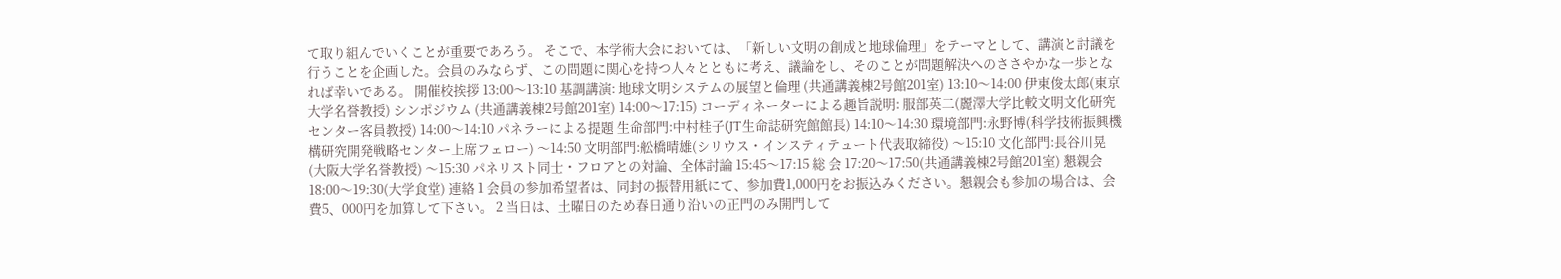て取り組んでいくことが重要であろう。 そこで、本学術大会においては、「新しい文明の創成と地球倫理」をテーマとして、講演と討議を行うことを企画した。会員のみならず、この問題に関心を持つ人々とともに考え、議論をし、そのことが問題解決へのささやかな一歩となれば幸いである。 開催校挨拶 13:00〜13:10 基調講演: 地球文明システムの展望と倫理 (共通講義棟2号館201室) 13:10〜14:00 伊東俊太郎(東京大学名誉教授) シンポジウム (共通講義棟2号館201室) 14:00〜17:15) コーディネーターによる趣旨説明: 服部英二(麗澤大学比較文明文化研究センター客員教授) 14:00〜14:10 パネラーによる提題 生命部門:中村桂子(JT生命誌研究館館長) 14:10〜14:30 環境部門:永野博(科学技術振興機構研究開発戦略センター上席フェロー) 〜14:50 文明部門:舩橋晴雄(シリウス・インスティテュート代表取締役) 〜15:10 文化部門:長谷川晃(大阪大学名誉教授) 〜15:30 パネリスト同士・フロアとの対論、全体討論 15:45〜17:15 総 会 17:20〜17:50(共通講義棟2号館201室) 懇親会 18:00〜19:30(大学食堂) 連絡 1 会員の参加希望者は、同封の振替用紙にて、参加費1,000円をお振込みください。懇親会も参加の場合は、会費5、000円を加算して下さい。 2 当日は、土曜日のため春日通り沿いの正門のみ開門して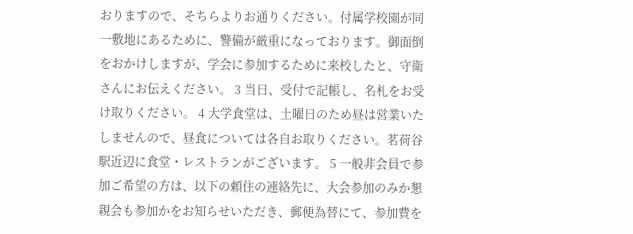おりますので、そちらよりお通りください。付属学校園が同一敷地にあるために、警備が厳重になっております。御面倒をおかけしますが、学会に参加するために来校したと、守衛さんにお伝えください。 3 当日、受付で記帳し、名札をお受け取りください。 4 大学食堂は、土曜日のため昼は営業いたしませんので、昼食については各自お取りください。茗荷谷駅近辺に食堂・レストランがございます。 5 一般非会員で参加ご希望の方は、以下の頼住の連絡先に、大会参加のみか懇親会も参加かをお知らせいただき、郵便為替にて、参加費を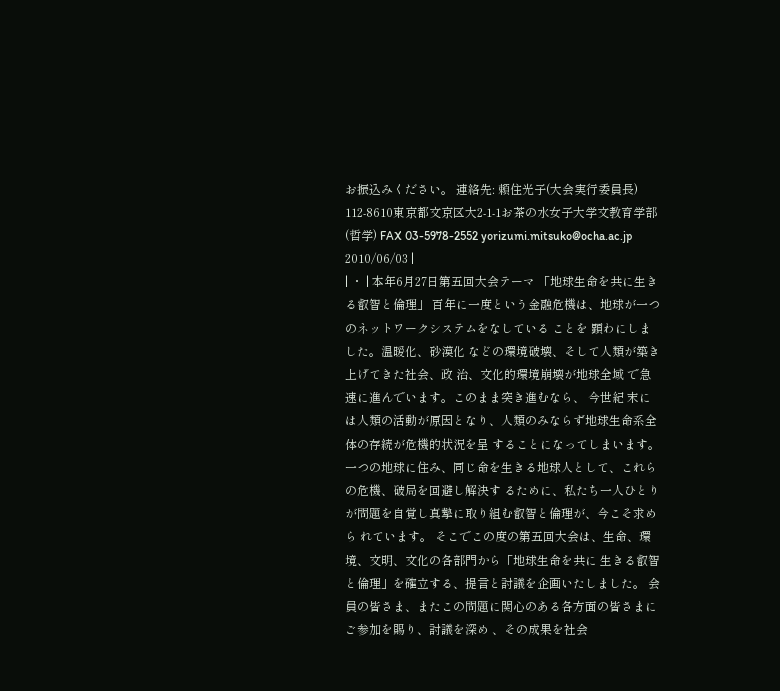お振込みください。 連絡先: 頼住光子(大会実行委員長) 112-8610東京都文京区大2-1-1お茶の水女子大学文教育学部(哲学) FAX 03-5978-2552 yorizumi.mitsuko@ocha.ac.jp 2010/06/03 |
| ・ | 本年6月27日第五回大会テーマ 「地球生命を共に生きる叡智と倫理」 百年に一度という金融危機は、地球が一つのネットワークシステムをなしている ことを 顕わにしました。温暖化、砂漠化 などの環境破壊、そして人類が築き上げてきた社会、政 治、文化的環境崩壊が地球全域 で急速に進んでいます。このまま突き進むなら、 今世紀 末には人類の活動が原因となり、人類のみならず地球生命系全体の存続が危機的状況を呈 することになってしまいます。 一つの地球に住み、同じ命を生きる地球人として、これらの危機、破局を回避し解決す るために、私たち一人ひとりが問題を自覚し真摯に取り組む叡智と倫理が、今こそ求めら れています。 そこでこの度の第五回大会は、生命、環境、文明、文化の各部門から「地球生命を共に 生きる叡智と倫理」を確立する、提言と討議を企画いたしました。 会員の皆さま、またこの問題に関心のある各方面の皆さまにご参加を賜り、討議を深め 、その成果を社会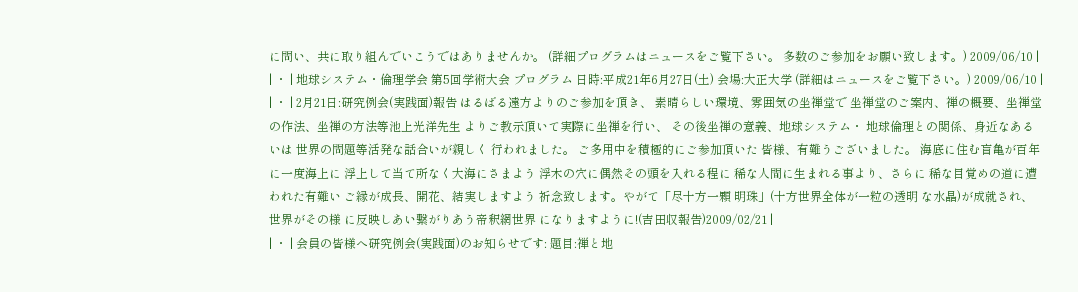に問い、共に取り組んでいこうではありませんか。 (詳細プログラムはニュースをご覧下さい。 多数のご参加をお願い致します。) 2009/06/10 |
| ・ | 地球システム・倫理学会 第5回学術大会 プログラム 日時:平成21年6月27日(土) 会場:大正大学 (詳細はニュースをご覧下さい。) 2009/06/10 |
| ・ | 2月21日:研究例会(実践面)報告 はるばる遠方よりのご参加を頂き、 素晴らしい環境、雰囲気の坐禅堂で 坐禅堂のご案内、禅の概要、坐禅堂 の作法、坐禅の方法等池上光洋先生 よりご教示頂いて実際に坐禅を行い、 その後坐禅の意義、地球システム・ 地球倫理との関係、身近なあるいは 世界の問題等活発な話合いが親しく 行われました。 ご多用中を積極的にご参加頂いた 皆様、有難うございました。 海底に住む盲亀が百年に一度海上に 浮上して当て所なく大海にさまよう 浮木の穴に偶然その頭を入れる程に 稀な人間に生まれる事より、さらに 稀な目覚めの道に遭われた有難い ご縁が成長、開花、結実しますよう 祈念致します。やがて「尽十方一顆 明珠」(十方世界全体が一粒の透明 な水晶)が成就され、世界がその様 に反映しあい繋がりあう帝釈網世界 になりますように!(吉田収報告)2009/02/21 |
| ・ | 会員の皆様へ研究例会(実践面)のお知らせです: 題目:禅と地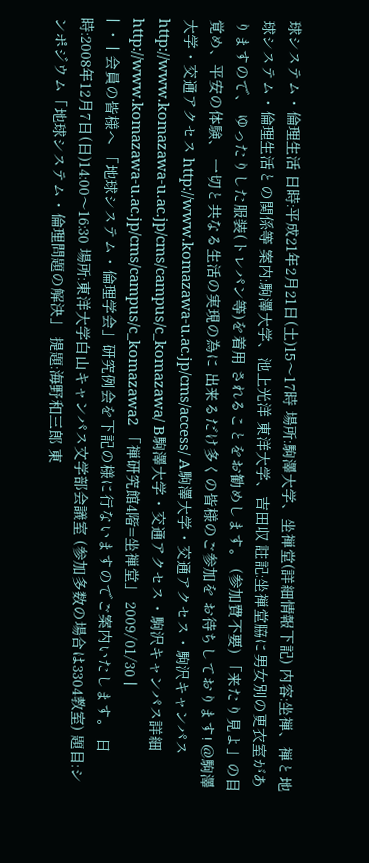球システム・倫理生活 日時:平成21年2月21日(土)15〜17時 場所:駒澤大学、坐禅堂(詳細情報下記) 内容:坐禅、禅と地球システム・倫理生活との関係等 案内:駒澤大学、池上光洋 東洋大学、吉田収 註記:坐禅堂脇に男女別の更衣室がありますので、 ゆったりした服装(トレパン等)を着用 されることをお勧めします。 (参加費不要) 「来たり見よ」の目覚め、平安の体験、 一切と共なる生活の実現の為に 出来るだけ多くの皆様のご参加を お待ちしております! @駒澤大学・交通アクセス http://www.komazawa-u.ac.jp/cms/access/ A駒澤大学・交通アクセス・駒沢キャンパス http://www.komazawa-u.ac.jp/cms/campus/c_komazawa/ B駒澤大学・交通アクセス・駒沢キャンパス詳細 http://www.komazawa-u.ac.jp/cms/campus/c_komazawa2 「禅研究館4階=坐禅堂」 2009/01/30 |
| ・ | 会員の皆様へ 「地球システム・倫理学会」研究例会を下記の様に行ないますのでご案内いたします。 日時:2008年12月7日(日)14:00〜16:30 場所:東洋大学白山キャンパス文学部会議室 (参加多数の場合は3304教室) 題目:シンポジウム「地球システム・倫理問題の解決」 提題:海野和三郎 東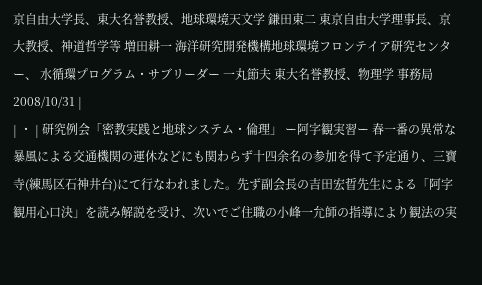京自由大学長、東大名誉教授、地球環境天文学 鎌田東二 東京自由大学理事長、京大教授、神道哲学等 増田耕一 海洋研究開発機構地球環境フロンテイア研究センター、 水循環プログラム・サブリーダー 一丸節夫 東大名誉教授、物理学 事務局 2008/10/31 |
| ・ | 研究例会「密教実践と地球システム・倫理」 ー阿字観実習ー 春一番の異常な暴風による交通機関の運休などにも関わらず十四余名の参加を得て予定通り、三寶寺(練馬区石神井台)にて行なわれました。先ず副会長の吉田宏晢先生による「阿字観用心口決」を読み解説を受け、次いでご住職の小峰一允師の指導により観法の実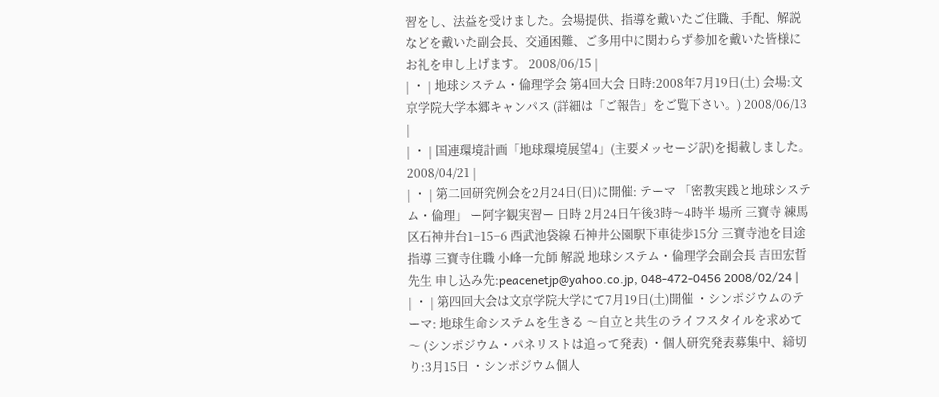習をし、法益を受けました。会場提供、指導を戴いたご住職、手配、解説などを戴いた副会長、交通困難、ご多用中に関わらず参加を戴いた皆様にお礼を申し上げます。 2008/06/15 |
| ・ | 地球システム・倫理学会 第4回大会 日時:2008年7月19日(土) 会場:文京学院大学本郷キャンパス (詳細は「ご報告」をご覧下さい。) 2008/06/13 |
| ・ | 国連環境計画「地球環境展望4」(主要メッセージ訳)を掲載しました。2008/04/21 |
| ・ | 第二回研究例会を2月24日(日)に開催: テーマ 「密教実践と地球システム・倫理」 ー阿字観実習ー 日時 2月24日午後3時〜4時半 場所 三寶寺 練馬区石神井台1−15−6 西武池袋線 石神井公園駅下車徒歩15分 三寶寺池を目途 指導 三寶寺住職 小峰一允師 解説 地球システム・倫理学会副会長 吉田宏晢先生 申し込み先:peacenetjp@yahoo.co.jp, 048-472-0456 2008/02/24 |
| ・ | 第四回大会は文京学院大学にて7月19日(土)開催 ・シンポジウムのテーマ: 地球生命システムを生きる 〜自立と共生のライフスタイルを求めて〜 (シンポジウム・パネリストは追って発表) ・個人研究発表募集中、締切り:3月15日 ・シンポジウム個人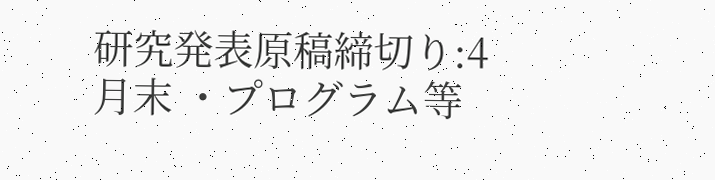研究発表原稿締切り:4月末 ・プログラム等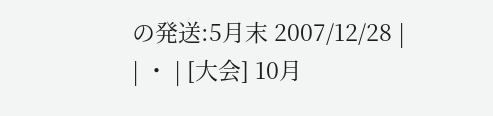の発送:5月末 2007/12/28 |
| ・ | [大会] 10月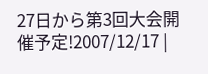27日から第3回大会開催予定!2007/12/17 |